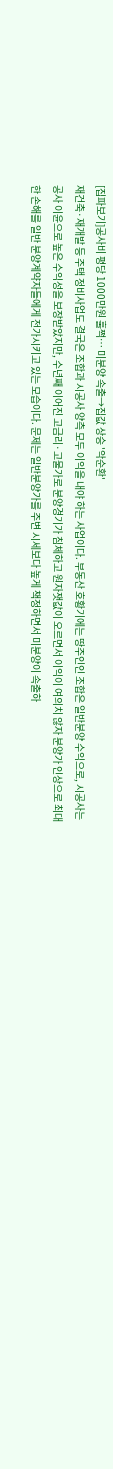[집파보기]공사비 평당 1000만원 훌쩍… 미분양 속출→집값 상승 '악순환'
재건축·재개발 등 주택 정비사업도 결국은 조합과 시공사 양측 모두 이익을 내야 하는 사업이다. 부동산 호황기에는 땅주인인 조합은 일반분양 수익으로, 시공사는 공사 이윤으로 높은 수익성을 보장받았지만, 수년째 이어진 고금리·고물가로 분양경기가 침체하고 원자잿값이 오르면서 이익이 여의치 않자 분양가 인상으로 최대한 손해를 일반 분양계약자들에게 전가시키고 있는 모습이다. 문제는 일반분양가를 주변 시세보다 높게 책정하면서 미분양이 속출하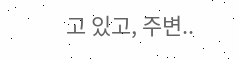고 있고, 주변..